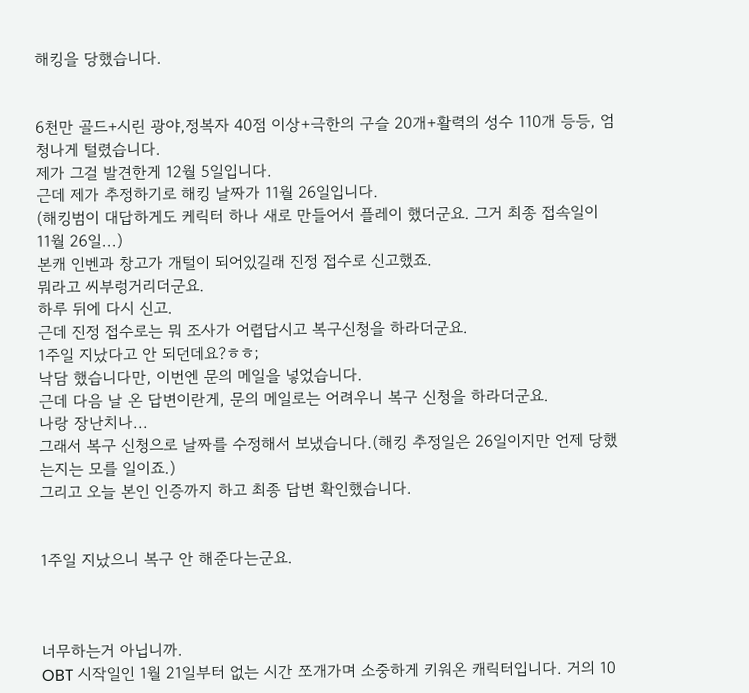해킹을 당했습니다.


6천만 골드+시린 광야,정복자 40점 이상+극한의 구슬 20개+활력의 성수 110개 등등, 엄청나게 털렸습니다.
제가 그걸 발견한게 12월 5일입니다.
근데 제가 추정하기로 해킹 날짜가 11월 26일입니다.
(해킹범이 대답하게도 케릭터 하나 새로 만들어서 플레이 했더군요. 그거 최종 접속일이 11월 26일...)
본캐 인벤과 창고가 개털이 되어있길래 진정 접수로 신고했죠.
뭐라고 씨부렁거리더군요.
하루 뒤에 다시 신고.
근데 진정 접수로는 뭐 조사가 어렵답시고 복구신청을 하라더군요.
1주일 지났다고 안 되던데요?ㅎㅎ;
낙담 했습니다만, 이번엔 문의 메일을 넣었습니다.
근데 다음 날 온 답변이란게, 문의 메일로는 어려우니 복구 신청을 하라더군요.
나랑 장난치나...
그래서 복구 신청으로 날짜를 수정해서 보냈습니다.(해킹 추정일은 26일이지만 언제 당했는지는 모를 일이죠.)
그리고 오늘 본인 인증까지 하고 최종 답변 확인했습니다.


1주일 지났으니 복구 안 해준다는군요.



너무하는거 아닙니까.
OBT 시작일인 1월 21일부터 없는 시간 쪼개가며 소중하게 키워온 캐릭터입니다. 거의 10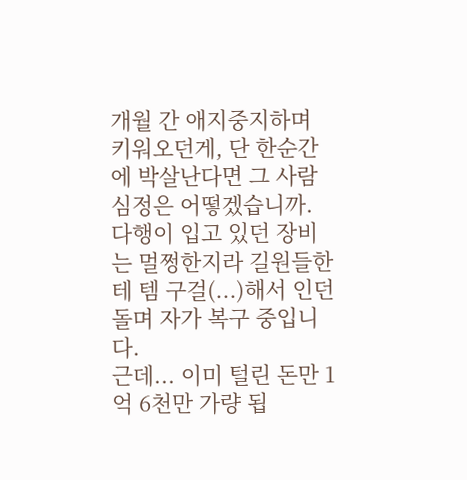개월 간 애지중지하며 키워오던게, 단 한순간에 박살난다면 그 사람 심정은 어떻겠습니까.
다행이 입고 있던 장비는 멀쩡한지라 길원들한테 템 구걸(...)해서 인던 돌며 자가 복구 중입니다.
근데... 이미 털린 돈만 1억 6천만 가량 됩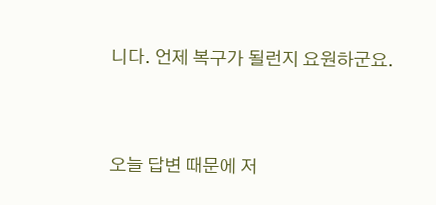니다. 언제 복구가 될런지 요원하군요.



오늘 답변 때문에 저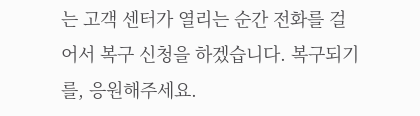는 고객 센터가 열리는 순간 전화를 걸어서 복구 신청을 하겠습니다. 복구되기를, 응원해주세요.